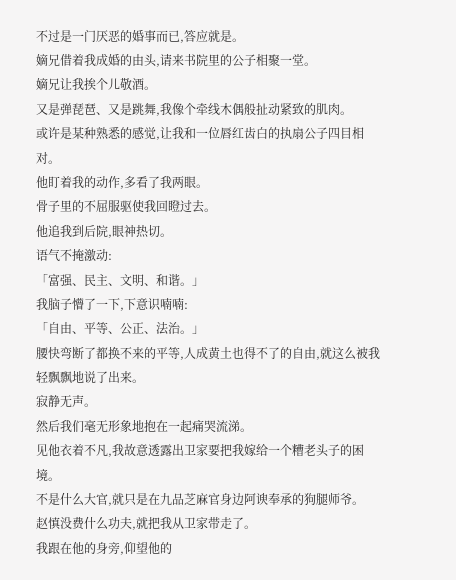不过是一门厌恶的婚事而已,答应就是。
嫡兄借着我成婚的由头,请来书院里的公子相聚一堂。
嫡兄让我挨个儿敬酒。
又是弹琵琶、又是跳舞,我像个牵线木偶般扯动紧致的肌肉。
或许是某种熟悉的感觉,让我和一位唇红齿白的执扇公子四目相对。
他盯着我的动作,多看了我两眼。
骨子里的不屈服驱使我回瞪过去。
他追我到后院,眼神热切。
语气不掩激动:
「富强、民主、文明、和谐。」
我脑子懵了一下,下意识喃喃:
「自由、平等、公正、法治。」
腰快弯断了都换不来的平等,人成黄土也得不了的自由,就这么被我轻飘飘地说了出来。
寂静无声。
然后我们毫无形象地抱在一起痛哭流涕。
见他衣着不凡,我故意透露出卫家要把我嫁给一个糟老头子的困境。
不是什么大官,就只是在九品芝麻官身边阿谀奉承的狗腿师爷。
赵慎没费什么功夫,就把我从卫家带走了。
我跟在他的身旁,仰望他的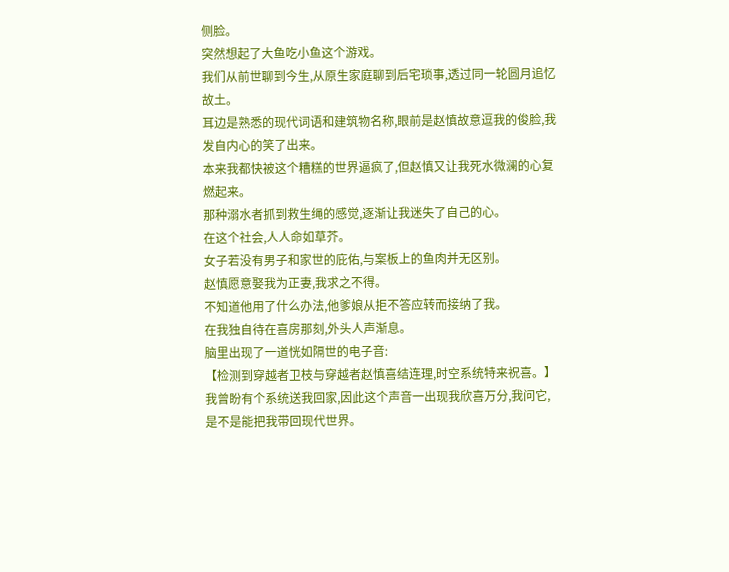侧脸。
突然想起了大鱼吃小鱼这个游戏。
我们从前世聊到今生,从原生家庭聊到后宅琐事,透过同一轮圆月追忆故土。
耳边是熟悉的现代词语和建筑物名称,眼前是赵慎故意逗我的俊脸,我发自内心的笑了出来。
本来我都快被这个糟糕的世界逼疯了,但赵慎又让我死水微澜的心复燃起来。
那种溺水者抓到救生绳的感觉,逐渐让我迷失了自己的心。
在这个社会,人人命如草芥。
女子若没有男子和家世的庇佑,与案板上的鱼肉并无区别。
赵慎愿意娶我为正妻,我求之不得。
不知道他用了什么办法,他爹娘从拒不答应转而接纳了我。
在我独自待在喜房那刻,外头人声渐息。
脑里出现了一道恍如隔世的电子音:
【检测到穿越者卫枝与穿越者赵慎喜结连理,时空系统特来祝喜。】
我曾盼有个系统送我回家,因此这个声音一出现我欣喜万分,我问它,是不是能把我带回现代世界。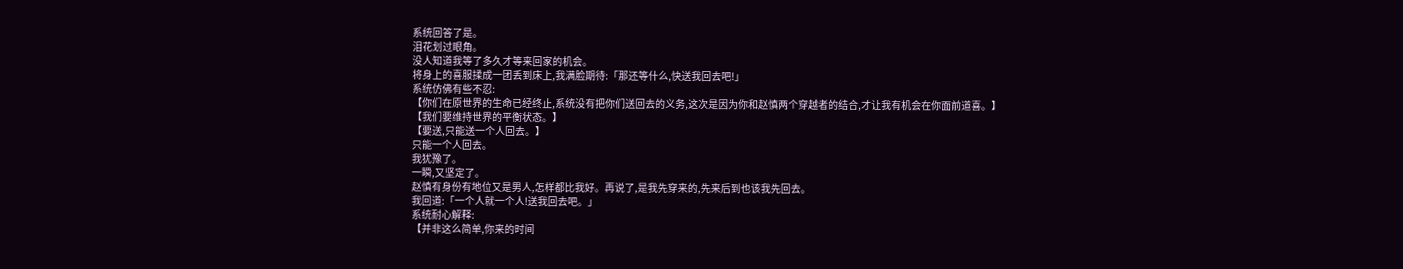系统回答了是。
泪花划过眼角。
没人知道我等了多久才等来回家的机会。
将身上的喜服揉成一团丢到床上,我满脸期待:「那还等什么,快送我回去吧!」
系统仿佛有些不忍:
【你们在原世界的生命已经终止,系统没有把你们送回去的义务,这次是因为你和赵慎两个穿越者的结合,才让我有机会在你面前道喜。】
【我们要维持世界的平衡状态。】
【要送,只能送一个人回去。】
只能一个人回去。
我犹豫了。
一瞬,又坚定了。
赵慎有身份有地位又是男人,怎样都比我好。再说了,是我先穿来的,先来后到也该我先回去。
我回道:「一个人就一个人!送我回去吧。」
系统耐心解释:
【并非这么简单,你来的时间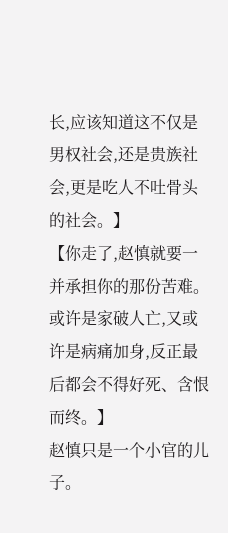长,应该知道这不仅是男权社会,还是贵族社会,更是吃人不吐骨头的社会。】
【你走了,赵慎就要一并承担你的那份苦难。或许是家破人亡,又或许是病痛加身,反正最后都会不得好死、含恨而终。】
赵慎只是一个小官的儿子。